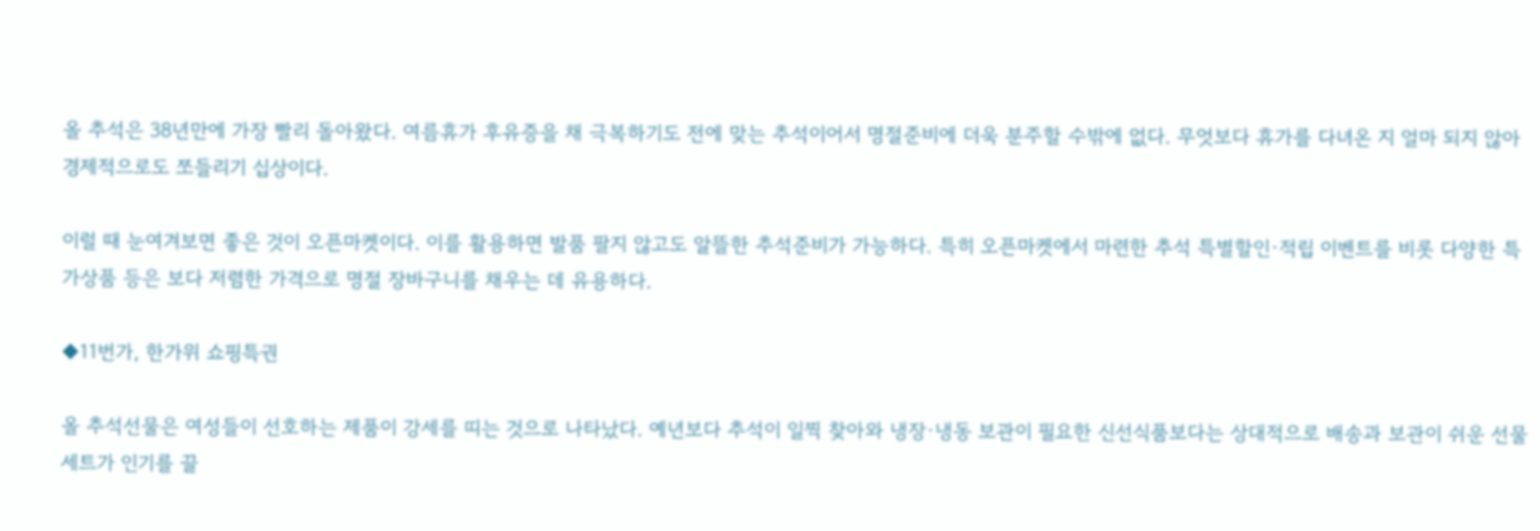올 추석은 38년만에 가장 빨리 돌아왔다. 여름휴가 후유증을 채 극복하기도 전에 맞는 추석이어서 명절준비에 더욱 분주할 수밖에 없다. 무엇보다 휴가를 다녀온 지 얼마 되지 않아 경제적으로도 쪼들리기 십상이다.

이럴 때 눈여겨보면 좋은 것이 오픈마켓이다. 이를 활용하면 발품 팔지 않고도 알뜰한 추석준비가 가능하다. 특히 오픈마켓에서 마련한 추석 특별할인·적립 이벤트를 비롯 다양한 특가상품 등은 보다 저렴한 가격으로 명절 장바구니를 채우는 데 유용하다.

◆11번가, 한가위 쇼핑특권

올 추석선물은 여성들이 선호하는 제품이 강세를 띠는 것으로 나타났다. 예년보다 추석이 일찍 찾아와 냉장·냉동 보관이 필요한 신선식품보다는 상대적으로 배송과 보관이 쉬운 선물세트가 인기를 끌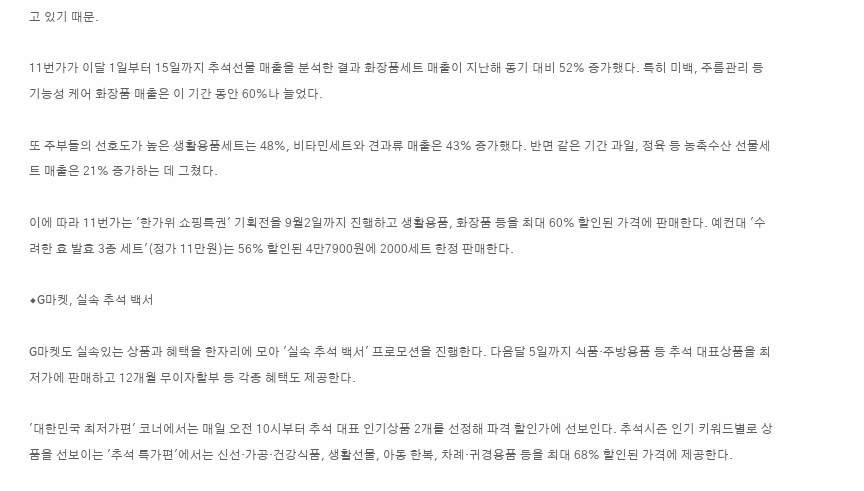고 있기 때문.

11번가가 이달 1일부터 15일까지 추석선물 매출을 분석한 결과 화장품세트 매출이 지난해 동기 대비 52% 증가했다. 특히 미백, 주름관리 등 기능성 케어 화장품 매출은 이 기간 동안 60%나 늘었다.

또 주부들의 선호도가 높은 생활용품세트는 48%, 비타민세트와 견과류 매출은 43% 증가했다. 반면 같은 기간 과일, 정육 등 농축수산 선물세트 매출은 21% 증가하는 데 그쳤다.

이에 따라 11번가는 '한가위 쇼핑특권' 기획전을 9월2일까지 진행하고 생활용품, 화장품 등을 최대 60% 할인된 가격에 판매한다. 예컨대 '수려한 효 발효 3종 세트'(정가 11만원)는 56% 할인된 4만7900원에 2000세트 한정 판매한다.

◆G마켓, 실속 추석 백서

G마켓도 실속있는 상품과 혜택을 한자리에 모아 '실속 추석 백서' 프로모션을 진행한다. 다음달 5일까지 식품·주방용품 등 추석 대표상품을 최저가에 판매하고 12개월 무이자할부 등 각종 혜택도 제공한다.

'대한민국 최저가편' 코너에서는 매일 오전 10시부터 추석 대표 인기상품 2개를 선정해 파격 할인가에 선보인다. 추석시즌 인기 키워드별로 상품을 선보이는 '추석 특가편'에서는 신선·가공·건강식품, 생활선물, 아동 한복, 차례·귀경용품 등을 최대 68% 할인된 가격에 제공한다.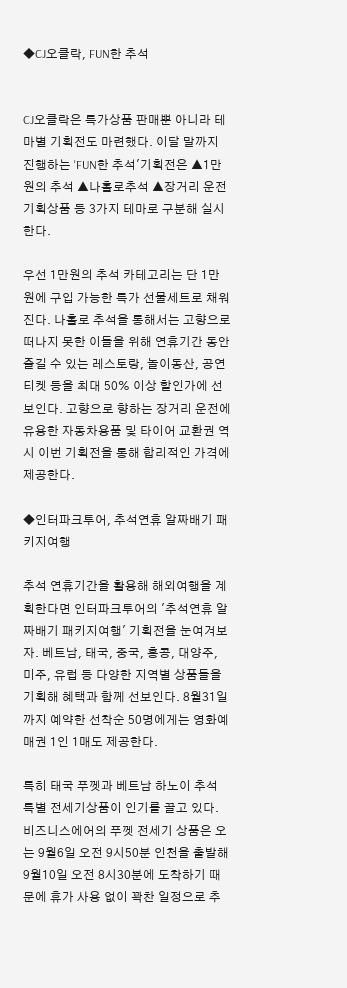◆CJ오클락, FUN한 추석


CJ오클락은 특가상품 판매뿐 아니라 테마별 기획전도 마련했다. 이달 말까지 진행하는 'FUN한 추석'기획전은 ▲1만원의 추석 ▲나홀로추석 ▲장거리 운전 기획상품 등 3가지 테마로 구분해 실시한다.

우선 1만원의 추석 카테고리는 단 1만원에 구입 가능한 특가 선물세트로 채워진다. 나홀로 추석을 통해서는 고향으로 떠나지 못한 이들을 위해 연휴기간 동안 즐길 수 있는 레스토랑, 놀이동산, 공연 티켓 등을 최대 50% 이상 할인가에 선보인다. 고향으로 향하는 장거리 운전에 유용한 자동차용품 및 타이어 교환권 역시 이번 기획전을 통해 합리적인 가격에 제공한다.

◆인터파크투어, 추석연휴 알짜배기 패키지여행

추석 연휴기간을 활용해 해외여행을 계획한다면 인터파크투어의 '추석연휴 알짜배기 패키지여행' 기획전을 눈여겨보자. 베트남, 태국, 중국, 홍콩, 대양주, 미주, 유럽 등 다양한 지역별 상품들을 기획해 혜택과 함께 선보인다. 8월31일까지 예약한 선착순 50명에게는 영화예매권 1인 1매도 제공한다.

특히 태국 푸껫과 베트남 하노이 추석 특별 전세기상품이 인기를 끌고 있다. 비즈니스에어의 푸껫 전세기 상품은 오는 9월6일 오전 9시50분 인천을 출발해 9월10일 오전 8시30분에 도착하기 때문에 휴가 사용 없이 꽉찬 일정으로 추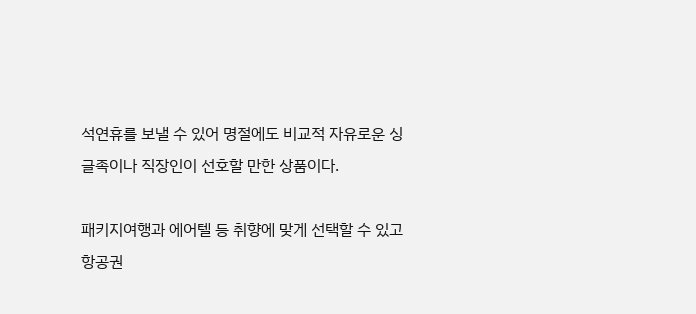석연휴를 보낼 수 있어 명절에도 비교적 자유로운 싱글족이나 직장인이 선호할 만한 상품이다.

패키지여행과 에어텔 등 취향에 맞게 선택할 수 있고 항공권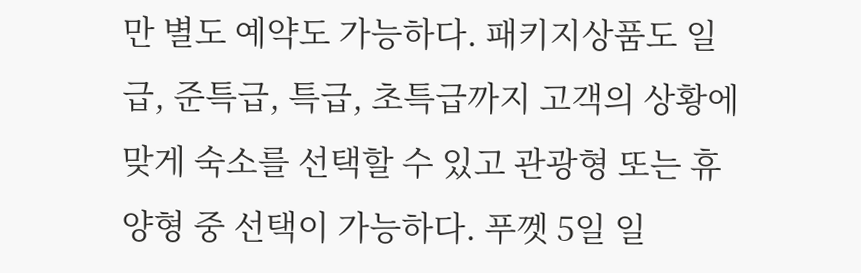만 별도 예약도 가능하다. 패키지상품도 일급, 준특급, 특급, 초특급까지 고객의 상황에 맞게 숙소를 선택할 수 있고 관광형 또는 휴양형 중 선택이 가능하다. 푸껫 5일 일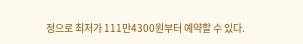정으로 최저가 111만4300원부터 예약할 수 있다.